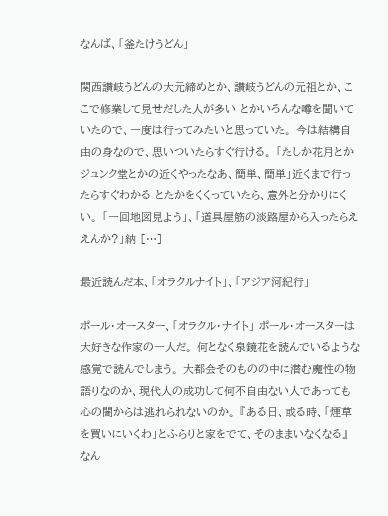なんば、「釜たけうどん」

関西讃岐うどんの大元締めとか、讃岐うどんの元祖とか、ここで修業して見せだした人が多い とかいろんな噂を聞いていたので、一度は行ってみたいと思っていた。 今は結構自由の身なので、思いついたらすぐ行ける。 「たしか花月とかジュンク堂とかの近くやったなあ、簡単、簡単」近くまで行ったらすぐわかる とたかをくくっていたら、意外と分かりにくい。 「一回地図見よう」、「道具屋筋の淡路屋から入ったらええんか?」納 […]

最近読んだ本、「オラクルナイト」、「アジア河紀行」

ポール・オースター、「オラクル・ナイト」 ポール・オースターは大好きな作家の一人だ。 何となく泉鏡花を読んでいるような感覚で読んでしまう。 大都会そのものの中に潜む魔性の物語りなのか、現代人の成功して何不自由ない人であっても 心の闇からは逃れられないのか。 『ある日、或る時、「煙草を買いにいくわ」とふらりと家をでて、そのままいなくなる』 なん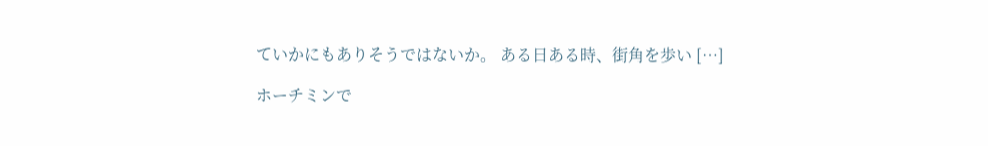ていかにもありそうではないか。 ある日ある時、街角を歩い […]

ホーチミンで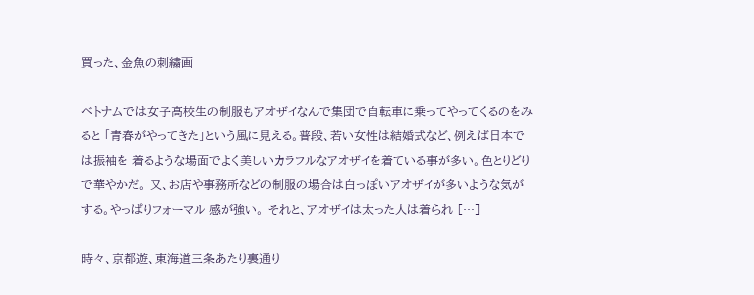買った、金魚の刺繍画

ベトナムでは女子高校生の制服もアオザイなんで集団で自転車に乗ってやってくるのをみると 「青春がやってきた」という風に見える。普段、若い女性は結婚式など、例えば日本では振袖を 着るような場面でよく美しいカラフルなアオザイを着ている事が多い。色とりどりで華やかだ。 又、お店や事務所などの制服の場合は白っぽいアオザイが多いような気がする。やっぱりフォーマル 感が強い。 それと、アオザイは太った人は着られ […]

時々、京都遊、東海道三条あたり裏通り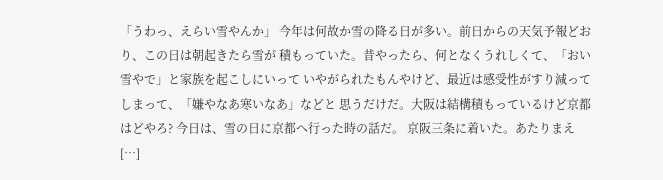「うわっ、えらい雪やんか」 今年は何故か雪の降る日が多い。前日からの天気予報どおり、この日は朝起きたら雪が 積もっていた。昔やったら、何となくうれしくて、「おい雪やで」と家族を起こしにいって いやがられたもんやけど、最近は感受性がすり減ってしまって、「嫌やなあ寒いなあ」などと 思うだけだ。大阪は結構積もっているけど京都はどやろ? 今日は、雪の日に京都へ行った時の話だ。 京阪三条に着いた。あたりまえ […]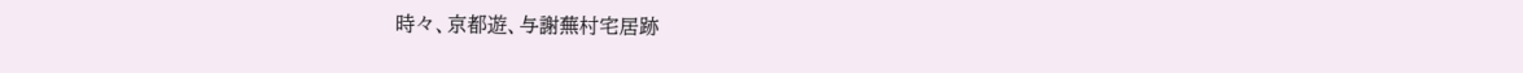時々、京都遊、与謝蕪村宅居跡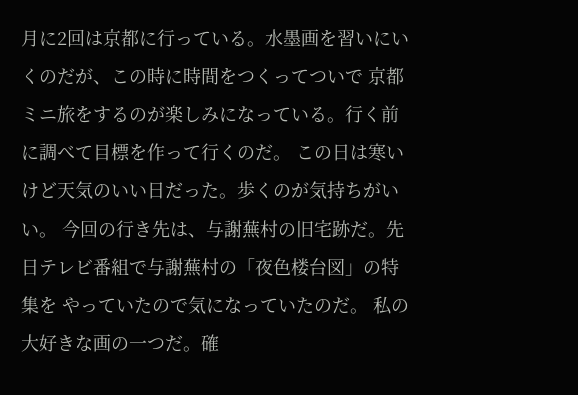月に2回は京都に行っている。水墨画を習いにいくのだが、この時に時間をつくってついで 京都ミニ旅をするのが楽しみになっている。行く前に調べて目標を作って行くのだ。 この日は寒いけど天気のいい日だった。歩くのが気持ちがいい。 今回の行き先は、与謝蕪村の旧宅跡だ。先日テレビ番組で与謝蕪村の「夜色楼台図」の特集を やっていたので気になっていたのだ。 私の大好きな画の一つだ。確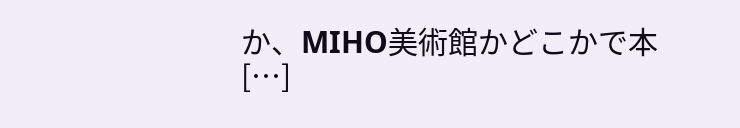か、MIHO美術館かどこかで本 […]